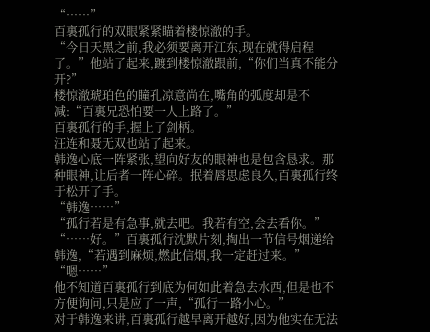“……”
百裏孤行的双眼紧紧瞄着楼惊澈的手。
“今日天黑之前,我必须要离开江东,现在就得启程了。”他站了起来,踱到楼惊澈跟前,“你们当真不能分开?”
楼惊澈琥珀色的瞳孔凉意尚在,嘴角的弧度却是不减:“百裏兄恐怕要一人上路了。”
百裏孤行的手,握上了剑柄。
汪连和聂无双也站了起来。
韩逸心底一阵紧张,望向好友的眼神也是包含恳求。那种眼神,让后者一阵心碎。抿着唇思虑良久,百裏孤行终于松开了手。
“韩逸……”
“孤行若是有急事,就去吧。我若有空,会去看你。”
“……好。”百裏孤行沈默片刻,掏出一节信号烟递给韩逸,“若遇到麻烦,燃此信烟,我一定赶过来。”
“嗯……”
他不知道百裏孤行到底为何如此着急去水西,但是也不方便询问,只是应了一声,“孤行一路小心。”
对于韩逸来讲,百裏孤行越早离开越好,因为他实在无法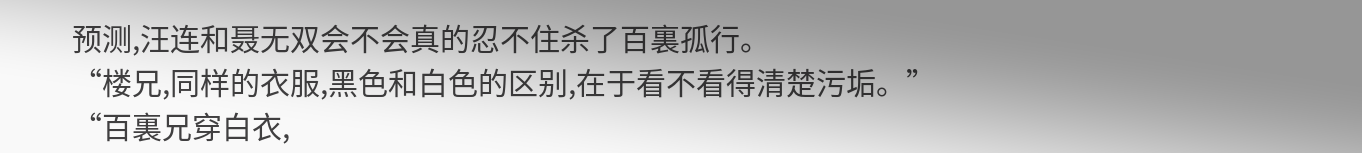预测,汪连和聂无双会不会真的忍不住杀了百裏孤行。
“楼兄,同样的衣服,黑色和白色的区别,在于看不看得清楚污垢。”
“百裏兄穿白衣,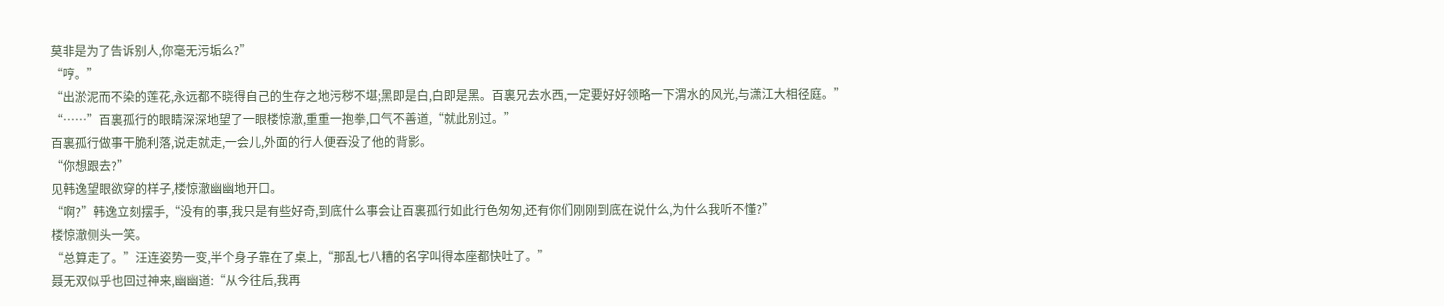莫非是为了告诉别人,你毫无污垢么?”
“哼。”
“出淤泥而不染的莲花,永远都不晓得自己的生存之地污秽不堪;黑即是白,白即是黑。百裏兄去水西,一定要好好领略一下渭水的风光,与潇江大相径庭。”
“……”百裏孤行的眼睛深深地望了一眼楼惊澈,重重一抱拳,口气不善道,“就此别过。”
百裏孤行做事干脆利落,说走就走,一会儿,外面的行人便吞没了他的背影。
“你想跟去?”
见韩逸望眼欲穿的样子,楼惊澈幽幽地开口。
“啊?”韩逸立刻摆手,“没有的事,我只是有些好奇,到底什么事会让百裏孤行如此行色匆匆,还有你们刚刚到底在说什么,为什么我听不懂?”
楼惊澈侧头一笑。
“总算走了。”汪连姿势一变,半个身子靠在了桌上,“那乱七八糟的名字叫得本座都快吐了。”
聂无双似乎也回过神来,幽幽道:“从今往后,我再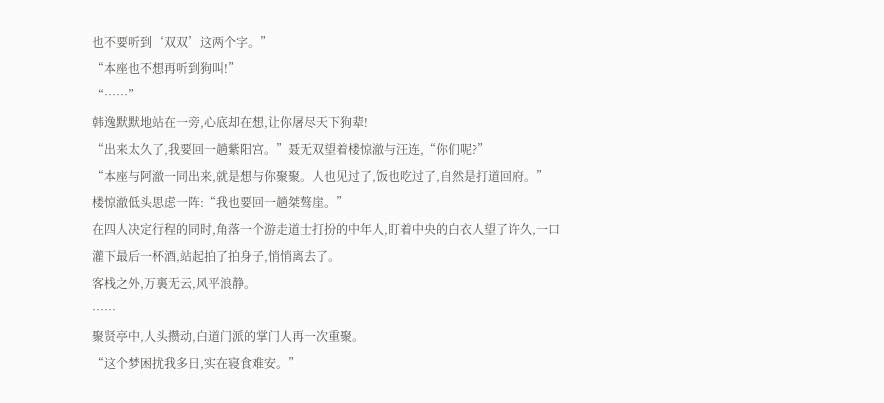也不要听到‘双双’这两个字。”
“本座也不想再听到狗叫!”
“……”
韩逸默默地站在一旁,心底却在想,让你屠尽天下狗辈!
“出来太久了,我要回一趟紫阳宫。”聂无双望着楼惊澈与汪连,“你们呢?”
“本座与阿澈一同出来,就是想与你聚聚。人也见过了,饭也吃过了,自然是打道回府。”
楼惊澈低头思虑一阵:“我也要回一趟桀骜崖。”
在四人决定行程的同时,角落一个游走道士打扮的中年人,盯着中央的白衣人望了许久,一口灌下最后一杯酒,站起拍了拍身子,悄悄离去了。
客栈之外,万裏无云,风平浪静。
……
聚贤亭中,人头攒动,白道门派的掌门人再一次重聚。
“这个梦困扰我多日,实在寝食难安。”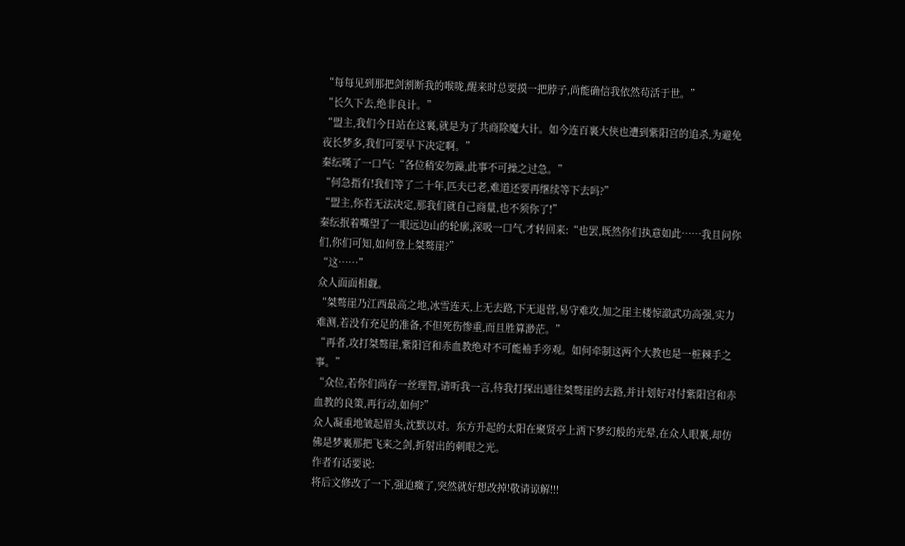“每每见到那把剑割断我的喉咙,醒来时总要摸一把脖子,尚能确信我依然茍活于世。”
“长久下去,绝非良计。”
“盟主,我们今日站在这裏,就是为了共商除魔大计。如今连百裏大侠也遭到紫阳宫的追杀,为避免夜长梦多,我们可要早下决定啊。”
秦纭嘆了一口气:“各位稍安勿躁,此事不可操之过急。”
“何急指有!我们等了二十年,匹夫已老,难道还要再继续等下去吗?”
“盟主,你若无法决定,那我们就自己商量,也不须你了!”
秦纭抿着嘴望了一眼远边山的轮廓,深吸一口气,才转回来:“也罢,既然你们执意如此……我且问你们,你们可知,如何登上桀骜崖?”
“这……”
众人面面相觑。
“桀骜崖乃江西最高之地,冰雪连天,上无去路,下无退营,易守难攻,加之崖主楼惊澈武功高强,实力难测,若没有充足的准备,不但死伤惨重,而且胜算渺茫。”
“再者,攻打桀骜崖,紫阳宫和赤血教绝对不可能袖手旁观。如何牵制这两个大教也是一桩棘手之事。”
“众位,若你们尚存一丝理智,请听我一言,待我打探出通往桀骜崖的去路,并计划好对付紫阳宫和赤血教的良策,再行动,如何?”
众人凝重地皱起眉头,沈默以对。东方升起的太阳在聚贤亭上洒下梦幻般的光晕,在众人眼裏,却仿佛是梦裏那把飞来之剑,折射出的刺眼之光。
作者有话要说:
将后文修改了一下,强迫癥了,突然就好想改掉!敬请谅解!!!